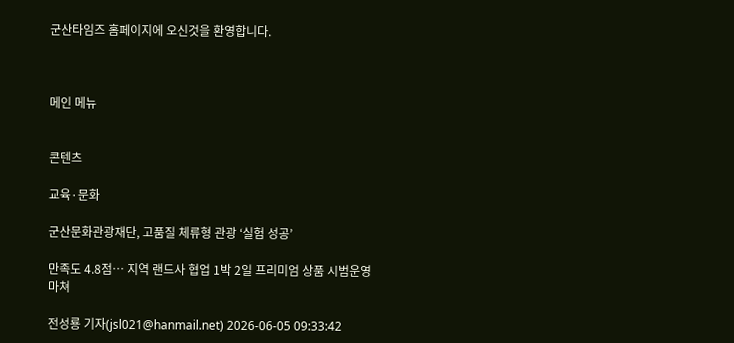군산타임즈 홈페이지에 오신것을 환영합니다.



메인 메뉴


콘텐츠

교육·문화

군산문화관광재단, 고품질 체류형 관광 ‘실험 성공’

만족도 4.8점… 지역 랜드사 협업 1박 2일 프리미엄 상품 시범운영 마쳐

전성룡 기자(jsl021@hanmail.net) 2026-06-05 09:33:42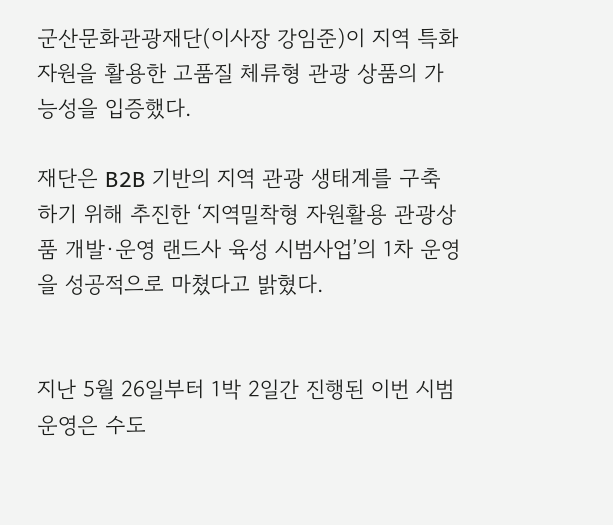군산문화관광재단(이사장 강임준)이 지역 특화 자원을 활용한 고품질 체류형 관광 상품의 가능성을 입증했다.

재단은 B2B 기반의 지역 관광 생태계를 구축하기 위해 추진한 ‘지역밀착형 자원활용 관광상품 개발·운영 랜드사 육성 시범사업’의 1차 운영을 성공적으로 마쳤다고 밝혔다.


지난 5월 26일부터 1박 2일간 진행된 이번 시범운영은 수도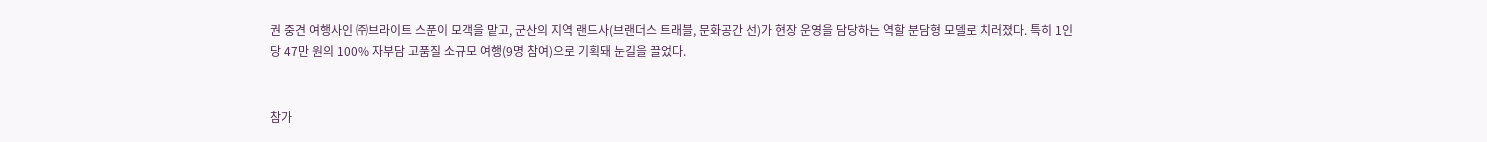권 중견 여행사인 ㈜브라이트 스푼이 모객을 맡고, 군산의 지역 랜드사(브랜더스 트래블, 문화공간 선)가 현장 운영을 담당하는 역할 분담형 모델로 치러졌다. 특히 1인당 47만 원의 100% 자부담 고품질 소규모 여행(9명 참여)으로 기획돼 눈길을 끌었다.


참가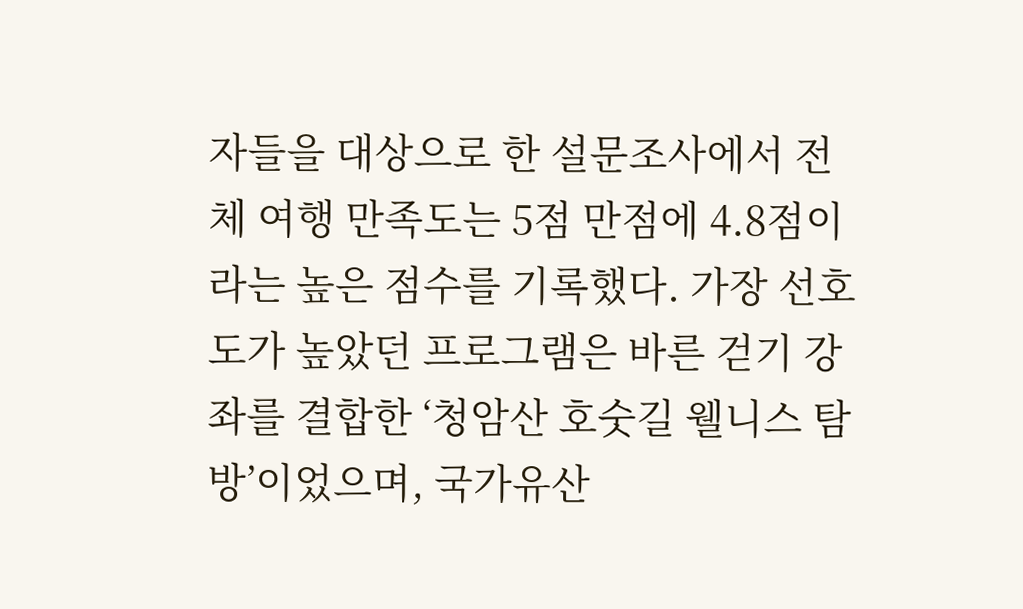자들을 대상으로 한 설문조사에서 전체 여행 만족도는 5점 만점에 4.8점이라는 높은 점수를 기록했다. 가장 선호도가 높았던 프로그램은 바른 걷기 강좌를 결합한 ‘청암산 호숫길 웰니스 탐방’이었으며, 국가유산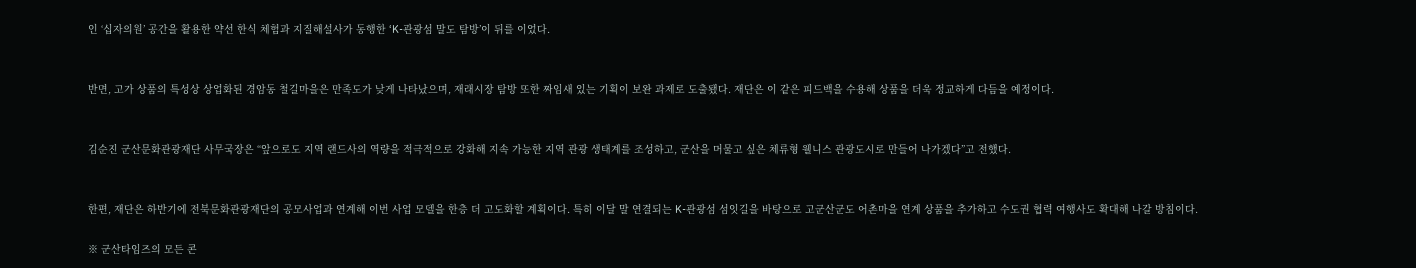인 ‘십자의원’ 공간을 활용한 약선 한식 체험과 지질해설사가 동행한 ‘K-관광섬 말도 탐방’이 뒤를 이었다.


반면, 고가 상품의 특성상 상업화된 경암동 철길마을은 만족도가 낮게 나타났으며, 재래시장 탐방 또한 짜임새 있는 기획이 보완 과제로 도출됐다. 재단은 이 같은 피드백을 수용해 상품을 더욱 정교하게 다듬을 예정이다.


김순진 군산문화관광재단 사무국장은 “앞으로도 지역 랜드사의 역량을 적극적으로 강화해 지속 가능한 지역 관광 생태계를 조성하고, 군산을 머물고 싶은 체류형 웰니스 관광도시로 만들어 나가겠다”고 전했다.


한편, 재단은 하반기에 전북문화관광재단의 공모사업과 연계해 이번 사업 모델을 한층 더 고도화할 계획이다. 특히 이달 말 연결되는 K-관광섬 섬잇길을 바탕으로 고군산군도 어촌마을 연계 상품을 추가하고 수도권 협력 여행사도 확대해 나갈 방침이다.

※ 군산타임즈의 모든 콘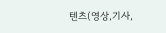텐츠(영상,기사,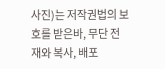사진)는 저작권법의 보호를 받은바, 무단 전재와 복사, 배포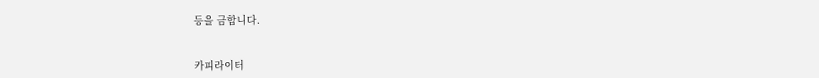등을 금합니다.


카피라이터